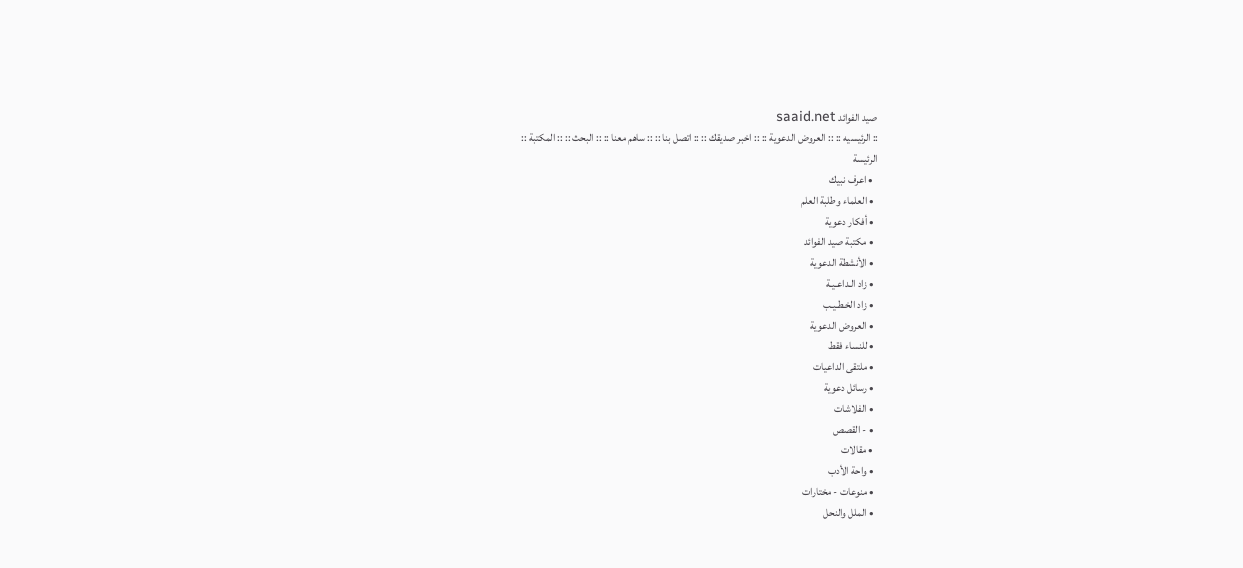صيد الفوائد saaid.net
:: الرئيسيه :: :: العروض الدعوية :: :: اخبر صديقك :: :: اتصل بنا :: :: ساهم معنا :: :: البحث :: :: المكتبة ::
الرئيسة
  • اعرف نبيك
  • العلماء وطلبة العلم
  • أفكار دعوية
  • مكتبة صيد الفوائد
  • الأنشطة الدعوية
  • زاد الـداعـيـة
  • زاد الخـطـيـب
  • العروض الدعوية
  • للنساء فقط
  • ملتقى الداعيات
  • رسائل دعوية
  • الفلاشات
  • - القصص
  • مقالات
  • واحة الأدب
  • منوعات - مختارات
  • الملل والنحل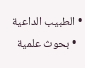• الطبيب الداعية
  • بحوث علمية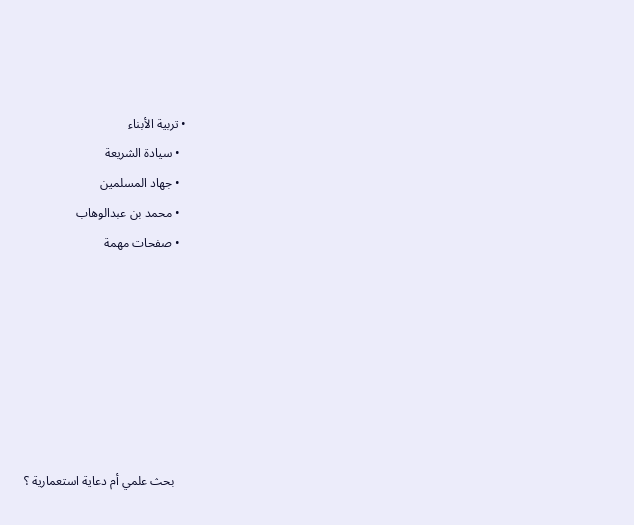• تربية الأبناء
  • سيادة الشريعة
  • جهاد المسلمين
  • محمد بن عبدالوهاب
  • صفحات مهمة







    بحث علمي أم دعاية استعمارية ؟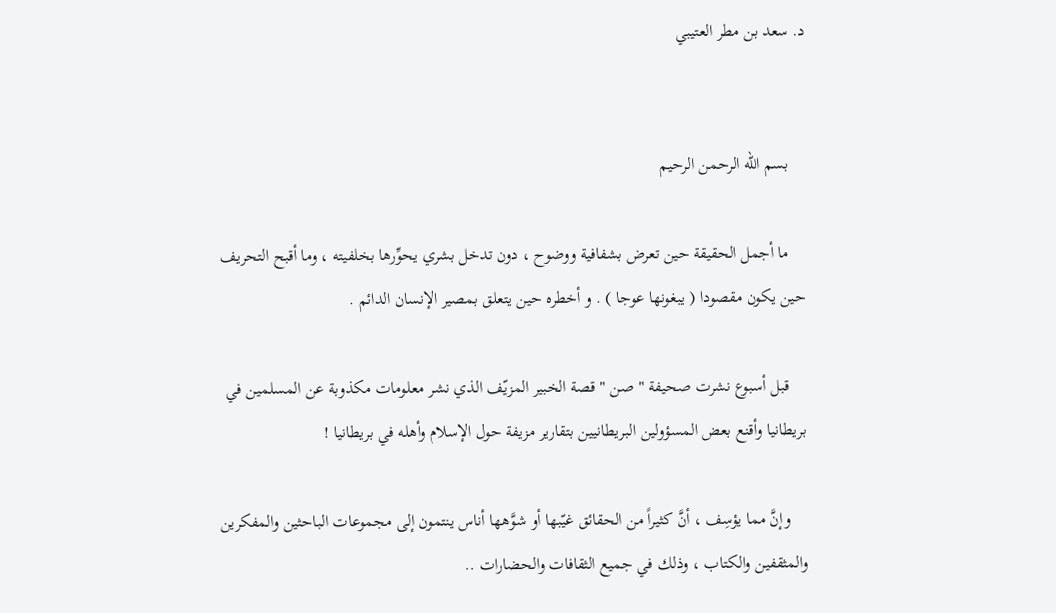د. سعد بن مطر العتيبي


    بسم الله الرحمن الرحيم

    ما أجمل الحقيقة حين تعرض بشفافية ووضوح ، دون تدخل بشري يحوِّرها بخلفيته ، وما أقبح التحريف حين يكون مقصودا ( يبغونها عوجا ) . و أخطره حين يتعلق بمصير الإنسان الدائم .

    قبل أسبوع نشرت صحيفة " صن " قصة الخبير المزيّف الذي نشر معلومات مكذوبة عن المسلمين في بريطانيا وأقنع بعض المسؤولين البريطانيين بتقارير مزيفة حول الإسلام وأهله في بريطانيا !

    وإنَّ مما يؤسِف ، أنَّ كثيراً من الحقائق غيّبها أو شوَّهها أناس ينتمون إلى مجموعات الباحثين والمفكرين والمثقفين والكتاب ، وذلك في جميع الثقافات والحضارات ..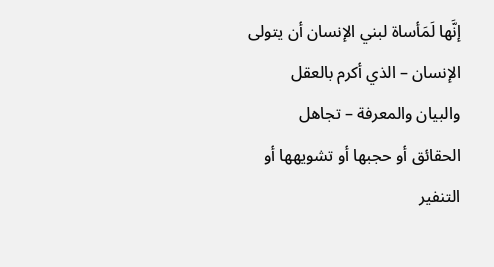إنَّها لَمَأساة لبني الإنسان أن يتولى الإنسان – الذي أكرم بالعقل والبيان والمعرفة – تجاهل الحقائق أو حجبها أو تشويهها أو التنفير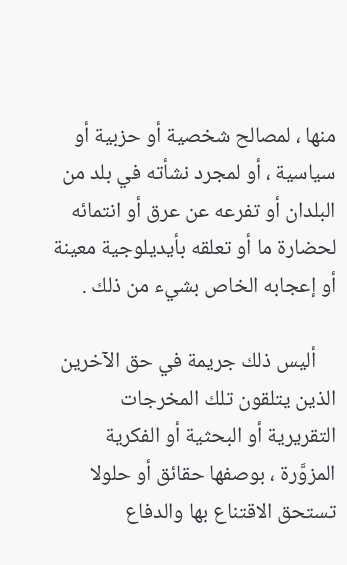منها ، لمصالح شخصية أو حزبية أو سياسية ، أو لمجرد نشأته في بلد من البلدان أو تفرعه عن عرق أو انتمائه لحضارة ما أو تعلقه بأيديلوجية معينة أو إعجابه الخاص بشيء من ذلك .

    أليس ذلك جريمة في حق الآخرين الذين يتلقون تلك المخرجات التقريرية أو البحثية أو الفكرية المزوَّرة ، بوصفها حقائق أو حلولا تستحق الاقتناع بها والدفاع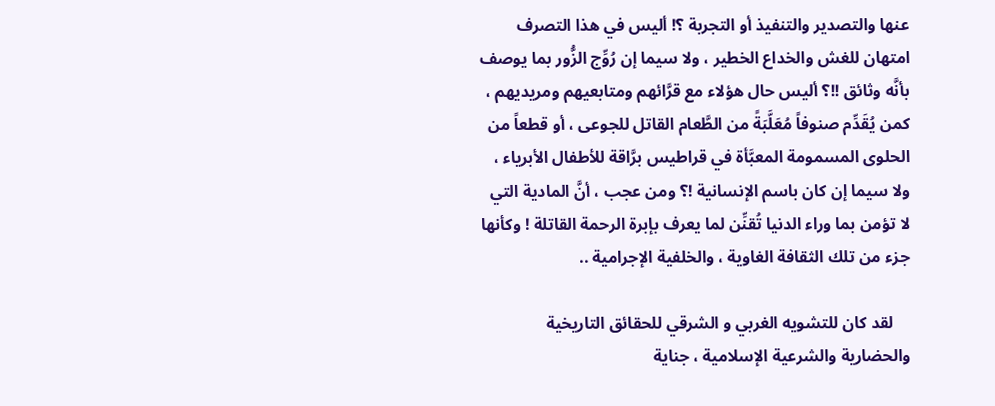عنها والتصدير والتنفيذ أو التجربة ؟! أليس في هذا التصرف امتهان للغش والخداع الخطير ، ولا سيما إن رُوِّج الزُّور بما يوصف بأنَّه وثائق !!؟ أليس حال هؤلاء مع قرَّائهم ومتابعيهم ومريديهم ، كمن يُقَدِّم صنوفاً مُعَلَّبَةً من الطَّعام القاتل للجوعى ، أو قطعاً من الحلوى المسمومة المعبَّأة في قراطيس برَّاقة للأطفال الأبرياء ، ولا سيما إن كان باسم الإنسانية !؟ ومن عجب ، أنَّ المادية التي لا تؤمن بما وراء الدنيا تُقنِّن لما يعرف بإبرة الرحمة القاتلة ! وكأنها جزء من تلك الثقافة الغاوية ، والخلفية الإجرامية ..

    لقد كان للتشويه الغربي و الشرقي للحقائق التاريخية والحضارية والشرعية الإسلامية ، جناية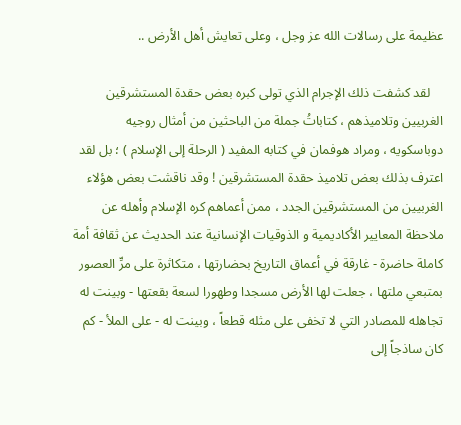عظيمة على رسالات الله عز وجل ، وعلى تعايش أهل الأرض ..

    لقد كشفت ذلك الإجرام الذي تولى كبره بعض حقدة المستشرقين الغربيين وتلاميذهم ، كتاباتُ جملة من الباحثين من أمثال روجيه دوباسكويه ، ومراد هوفمان في كتابه المفيد ( الرحلة إلى الإسلام ) ؛ بل لقد اعترف بذلك بعض تلاميذ حقدة المستشرقين ! وقد ناقشت بعض هؤلاء الغربيين من المستشرقين الجدد ، ممن أعماهم كره الإسلام وأهله عن ملاحظة المعايير الأكاديمية و الذوقيات الإنسانية عند الحديث عن ثقافة أمة كاملة حاضرة - غارقة في أعماق التاريخ بحضارتها ، متكاثرة على مرِّ العصور بمتبعي ملتها ، جعلت لها الأرض مسجدا وطهورا لسعة بقعتها - وبينت له تجاهله للمصادر التي لا تخفى على مثله قطعاً ، وبينت له - على الملأ - كم كان ساذجاً إلى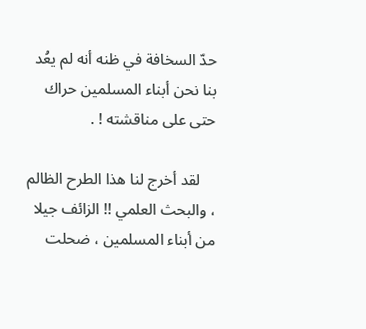حدّ السخافة في ظنه أنه لم يعُد بنا نحن أبناء المسلمين حراك حتى على مناقشته ! .

    لقد أخرج لنا هذا الطرح الظالم ، والبحث العلمي !! الزائف جيلا من أبناء المسلمين ، ضحلت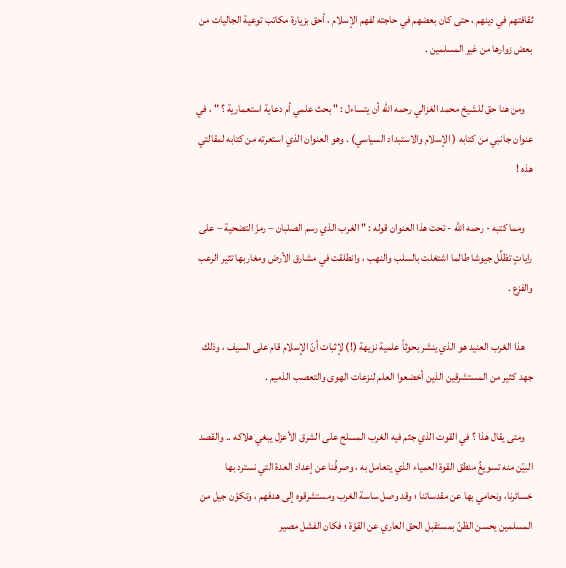ثقافتهم في دينهم ، حتى كان بعضهم في حاجته لفهم الإسلام ، أحق بزيارة مكاتب توعية الجاليات من بعض زوارها من غير المسلمين .

    ومن هنا حق للشيخ محمد الغزالي رحمه الله أن يتساءل : " بحث علمي أم دعاية استعمارية ؟ " ، في عنوان جانبي من كتابه ( الإسلام والاستبداد السياسي) . وهو العنوان الذي استعرته من كتابه لمقالتي هذه !

    ومما كتبه - رحمه الله - تحت هذا العنوان قوله : " الغرب الذي رسم الصلبان – رمزَ التضحية – على راياتٍ تظلِّل جيوشا طالما اشتغلت بالسلب والنهب ، وانطلقت في مشارق الأرض ومغاربها تثير الرعب والفزع .

    هذا الغرب العنيد هو الذي ينشر بحوثاً علمية نزيهة (!) لإثبات أنّ الإسلام قام على السيف ، وذلك جهد كثير من المستشرقين الذين أخضعوا العلم لنزعات الهوى والتعصب الذميم .

    ومتى يقال هذا ؟ في القوت الذي جثم فيه الغرب المسلح على الشرق الأعزل يبغي هلاكه .. والقصد البيّن منه تسويغُ منطق القوة العمياء الذي يتعامل به ، وصرفُنا عن إعداد العدة التي نسترد بها خسائرنا، ونحامي بها عن مقدساتنا ؛ وقد وصل ساسة الغرب ومستشرقوه إلى هدفهم ، وتكوّن جيل من المسلمين يحسن الظنّ بمستقبل الحق العاري عن القوّة ؛ فكان الفشل مصير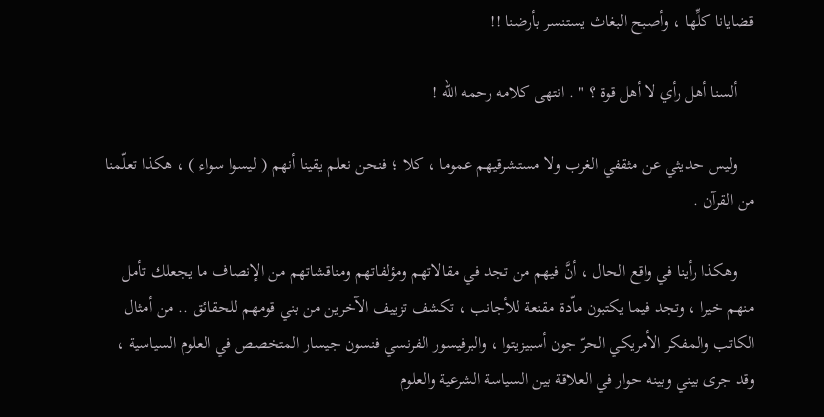قضايانا كلِّها ، وأصبح البغاث يستنسر بأرضنا !!

    ألسنا أهل رأي لا أهل قوة ؟ " . انتهى كلامه رحمه الله !

    وليس حديثي عن مثقفي الغرب ولا مستشرقيهم عموما ، كلا ؛ فنحن نعلم يقينا أنهم ( ليسوا سواء ) ، هكذا تعلّمنا من القرآن .

    وهكذا رأينا في واقع الحال ، أنَّ فيهم من تجد في مقالاتهم ومؤلفاتهم ومناقشاتهم من الإنصاف ما يجعلك تأمل منهم خيرا ، وتجد فيما يكتبون ماّدة مقنعة للأجانب ، تكشف تزييف الآخرين من بني قومهم للحقائق .. من أمثال الكاتب والمفكر الأمريكي الحرّ جون أسبيزيتوا ، والبرفيسور الفرنسي فنسون جيسار المتخصص في العلوم السياسية ، وقد جرى بيني وبينه حوار في العلاقة بين السياسة الشرعية والعلوم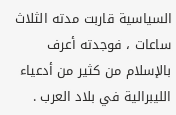السياسية قاربت مدته الثلاث ساعات ، فوجدته أعرف بالإسلام من كثير من أدعياء الليبرالية في بلاد العرب .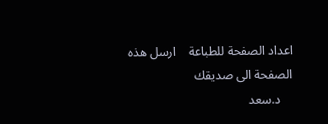اعداد الصفحة للطباعة    ارسل هذه الصفحة الى صديقك
    د.سعد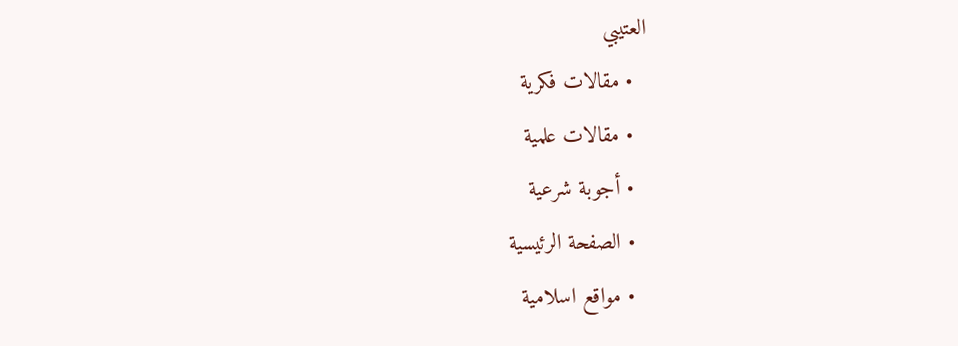العتيبي
  • مقالات فكرية
  • مقالات علمية
  • أجوبة شرعية
  • الصفحة الرئيسية
  • مواقع اسلامية